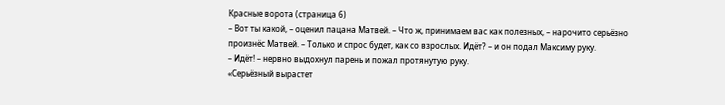Красные ворота (страница 6)
– Вот ты какой, – оценил пацана Матвей. – Что ж, принимаем вас как полезных, – нарочито серьёзно произнёс Матвей. – Только и спрос будет, как со взрослых. Идёт? – и он подал Максиму руку.
– Идёт! – нервно выдохнул парень и пожал протянутую руку.
«Серьёзный вырастет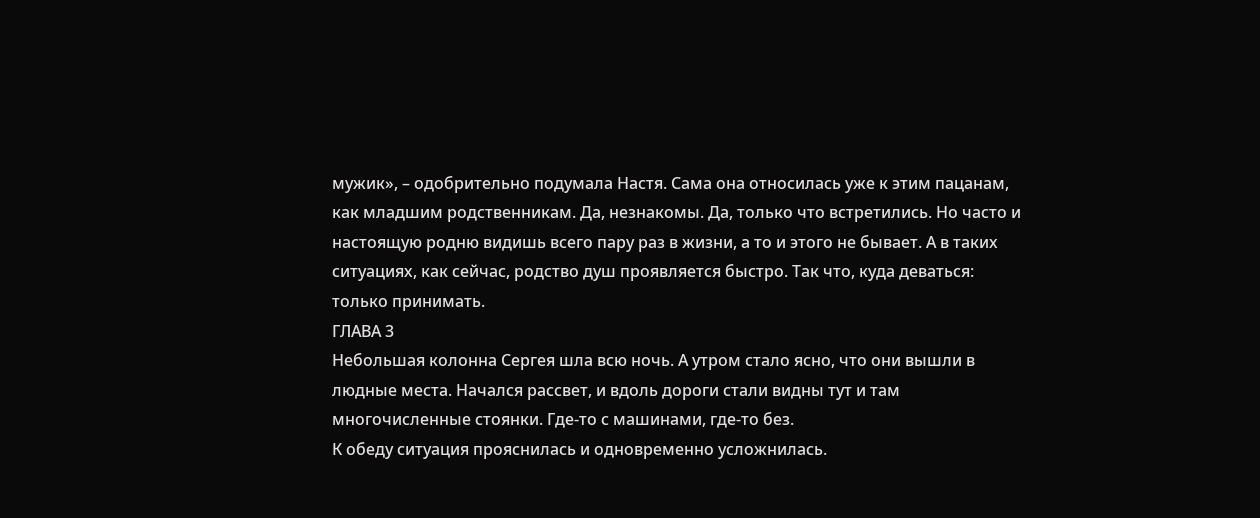мужик», – одобрительно подумала Настя. Сама она относилась уже к этим пацанам, как младшим родственникам. Да, незнакомы. Да, только что встретились. Но часто и настоящую родню видишь всего пару раз в жизни, а то и этого не бывает. А в таких ситуациях, как сейчас, родство душ проявляется быстро. Так что, куда деваться: только принимать.
ГЛАВА 3
Небольшая колонна Сергея шла всю ночь. А утром стало ясно, что они вышли в людные места. Начался рассвет, и вдоль дороги стали видны тут и там многочисленные стоянки. Где-то с машинами, где-то без.
К обеду ситуация прояснилась и одновременно усложнилась.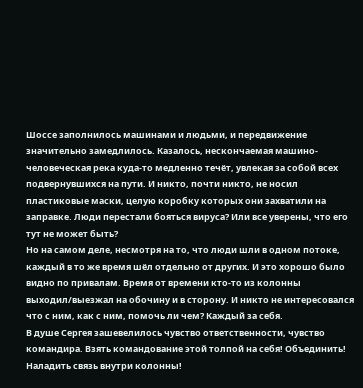Шоссе заполнилось машинами и людьми, и передвижение значительно замедлилось. Казалось, нескончаемая машино-человеческая река куда-то медленно течёт, увлекая за собой всех подвернувшихся на пути. И никто, почти никто, не носил пластиковые маски, целую коробку которых они захватили на заправке. Люди перестали бояться вируса? Или все уверены, что его тут не может быть?
Но на самом деле, несмотря на то, что люди шли в одном потоке, каждый в то же время шёл отдельно от других. И это хорошо было видно по привалам. Время от времени кто-то из колонны выходил/выезжал на обочину и в сторону. И никто не интересовался что с ним, как с ним, помочь ли чем? Каждый за себя.
В душе Сергея зашевелилось чувство ответственности, чувство командира. Взять командование этой толпой на себя! Объединить! Наладить связь внутри колонны!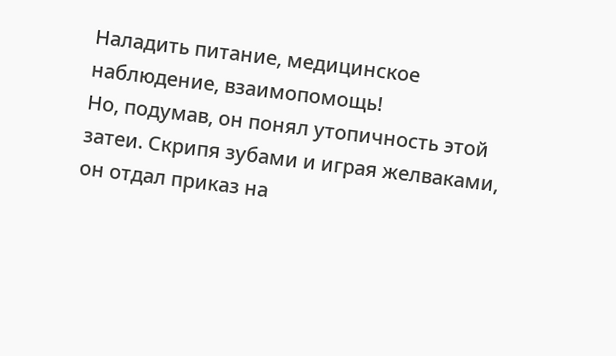Наладить питание, медицинское наблюдение, взаимопомощь!
Но, подумав, он понял утопичность этой затеи. Скрипя зубами и играя желваками, он отдал приказ на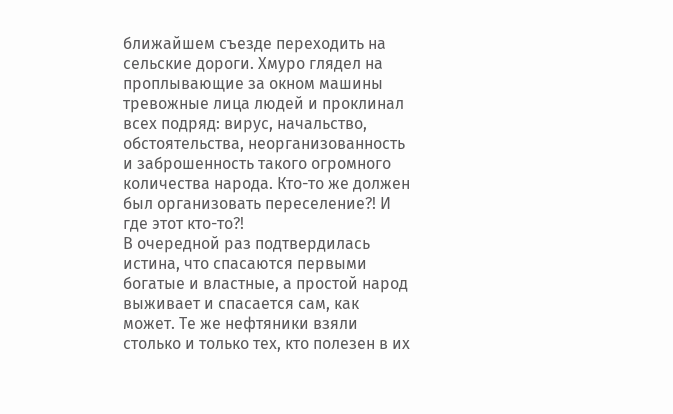ближайшем съезде переходить на сельские дороги. Хмуро глядел на проплывающие за окном машины тревожные лица людей и проклинал всех подряд: вирус, начальство, обстоятельства, неорганизованность и заброшенность такого огромного количества народа. Кто-то же должен был организовать переселение?! И где этот кто-то?!
В очередной раз подтвердилась истина, что спасаются первыми богатые и властные, а простой народ выживает и спасается сам, как может. Те же нефтяники взяли столько и только тех, кто полезен в их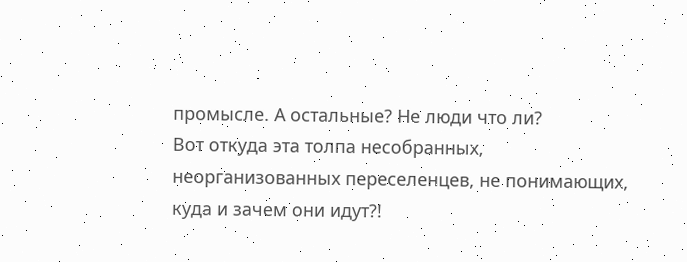промысле. А остальные? Не люди что ли?
Вот откуда эта толпа несобранных, неорганизованных переселенцев, не понимающих, куда и зачем они идут?!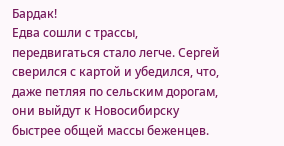Бардак!
Едва сошли с трассы, передвигаться стало легче. Сергей сверился с картой и убедился, что, даже петляя по сельским дорогам, они выйдут к Новосибирску быстрее общей массы беженцев.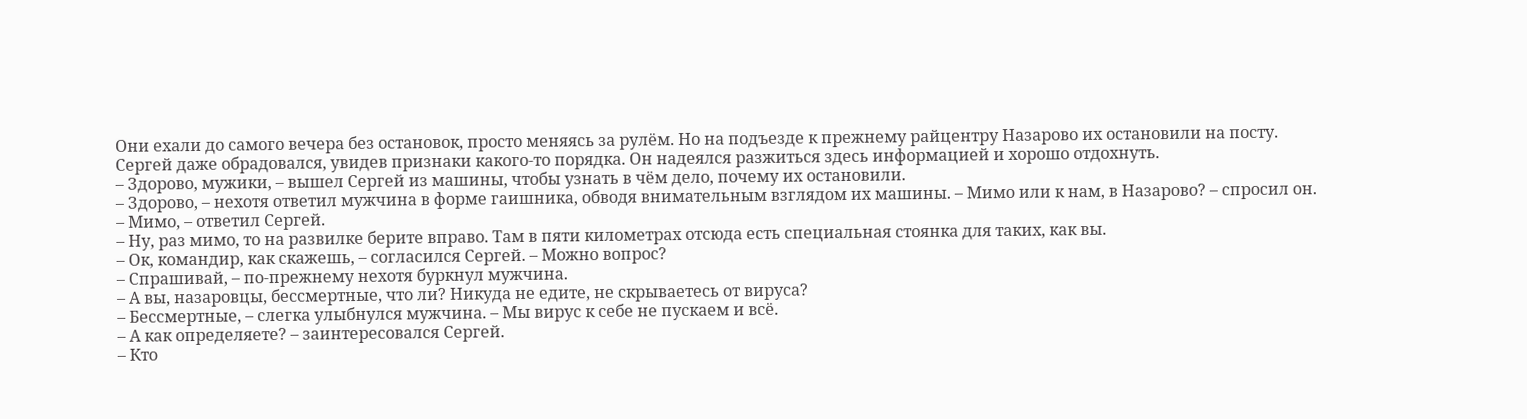Они ехали до самого вечера без остановок, просто меняясь за рулём. Но на подъезде к прежнему райцентру Назарово их остановили на посту.
Сергей даже обрадовался, увидев признаки какого-то порядка. Он надеялся разжиться здесь информацией и хорошо отдохнуть.
– Здорово, мужики, – вышел Сергей из машины, чтобы узнать в чём дело, почему их остановили.
– Здорово, – нехотя ответил мужчина в форме гаишника, обводя внимательным взглядом их машины. – Мимо или к нам, в Назарово? – спросил он.
– Мимо, – ответил Сергей.
– Ну, раз мимо, то на развилке берите вправо. Там в пяти километрах отсюда есть специальная стоянка для таких, как вы.
– Ок, командир, как скажешь, – согласился Сергей. – Можно вопрос?
– Спрашивай, – по-прежнему нехотя буркнул мужчина.
– А вы, назаровцы, бессмертные, что ли? Никуда не едите, не скрываетесь от вируса?
– Бессмертные, – слегка улыбнулся мужчина. – Мы вирус к себе не пускаем и всё.
– А как определяете? – заинтересовался Сергей.
– Кто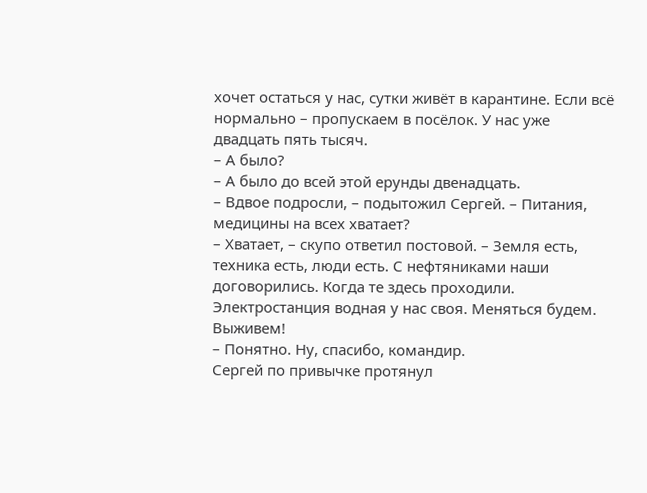хочет остаться у нас, сутки живёт в карантине. Если всё нормально – пропускаем в посёлок. У нас уже двадцать пять тысяч.
– А было?
– А было до всей этой ерунды двенадцать.
– Вдвое подросли, – подытожил Сергей. – Питания, медицины на всех хватает?
– Хватает, – скупо ответил постовой. – Земля есть, техника есть, люди есть. С нефтяниками наши договорились. Когда те здесь проходили. Электростанция водная у нас своя. Меняться будем. Выживем!
– Понятно. Ну, спасибо, командир.
Сергей по привычке протянул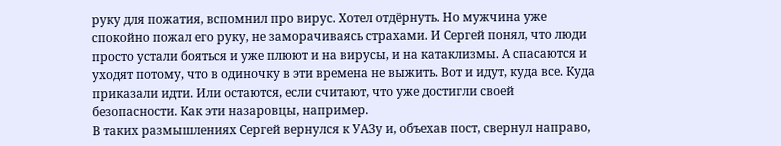руку для пожатия, вспомнил про вирус. Хотел отдёрнуть. Но мужчина уже спокойно пожал его руку, не заморачиваясь страхами. И Сергей понял, что люди просто устали бояться и уже плюют и на вирусы, и на катаклизмы. А спасаются и уходят потому, что в одиночку в эти времена не выжить. Вот и идут, куда все. Куда приказали идти. Или остаются, если считают, что уже достигли своей безопасности. Как эти назаровцы, например.
В таких размышлениях Сергей вернулся к УАЗу и, объехав пост, свернул направо,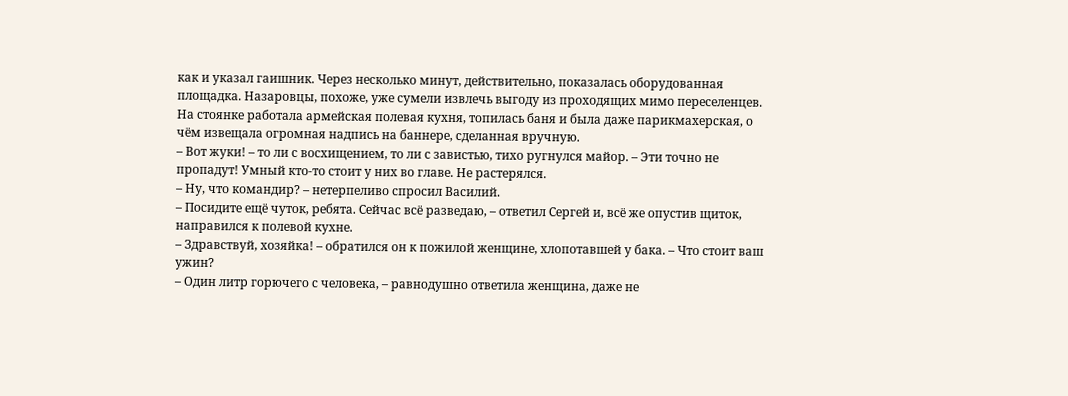как и указал гаишник. Через несколько минут, действительно, показалась оборудованная площадка. Назаровцы, похоже, уже сумели извлечь выгоду из проходящих мимо переселенцев.
На стоянке работала армейская полевая кухня, топилась баня и была даже парикмахерская, о чём извещала огромная надпись на баннере, сделанная вручную.
– Вот жуки! – то ли с восхищением, то ли с завистью, тихо ругнулся майор. – Эти точно не пропадут! Умный кто-то стоит у них во главе. Не растерялся.
– Ну, что командир? – нетерпеливо спросил Василий.
– Посидите ещё чуток, ребята. Сейчас всё разведаю, – ответил Сергей и, всё же опустив щиток, направился к полевой кухне.
– Здравствуй, хозяйка! – обратился он к пожилой женщине, хлопотавшей у бака. – Что стоит ваш ужин?
– Один литр горючего с человека, – равнодушно ответила женщина, даже не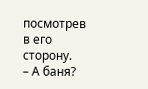посмотрев в его сторону.
– А баня?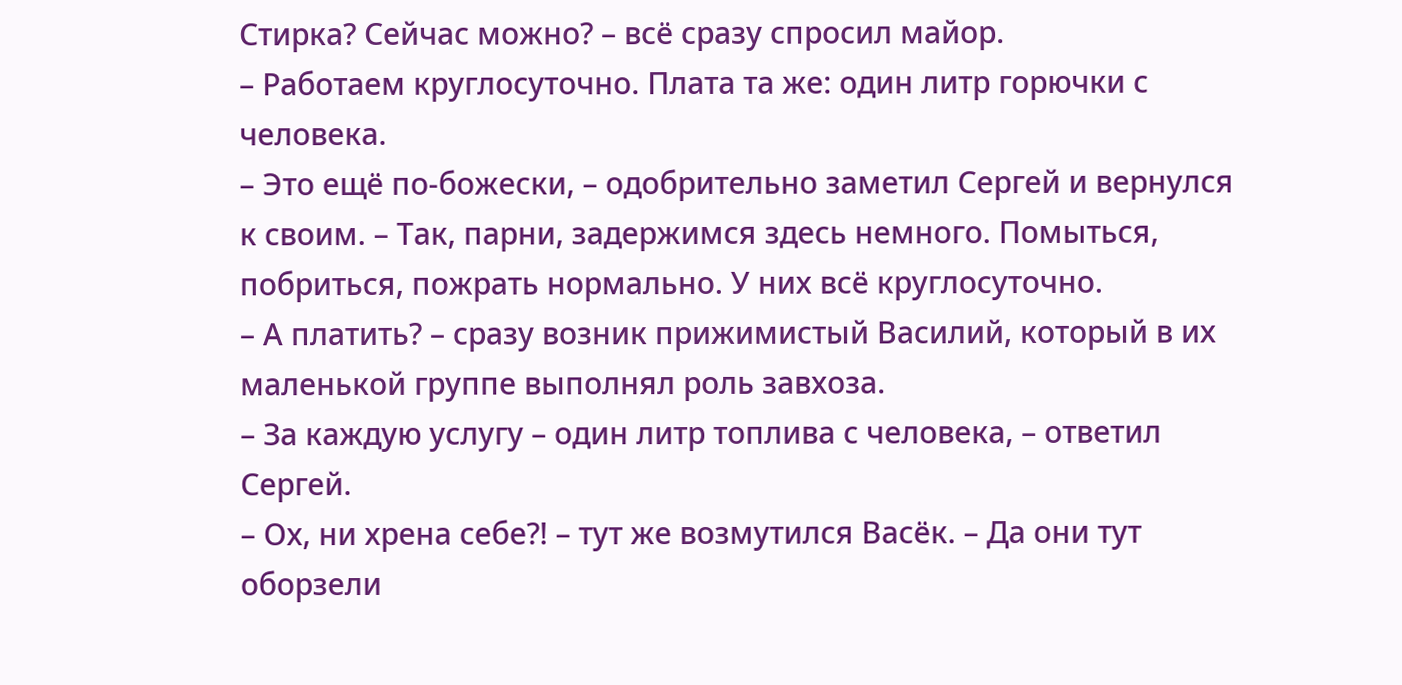Стирка? Сейчас можно? – всё сразу спросил майор.
– Работаем круглосуточно. Плата та же: один литр горючки с человека.
– Это ещё по-божески, – одобрительно заметил Сергей и вернулся к своим. – Так, парни, задержимся здесь немного. Помыться, побриться, пожрать нормально. У них всё круглосуточно.
– А платить? – сразу возник прижимистый Василий, который в их маленькой группе выполнял роль завхоза.
– За каждую услугу – один литр топлива с человека, – ответил Сергей.
– Ох, ни хрена себе?! – тут же возмутился Васёк. – Да они тут оборзели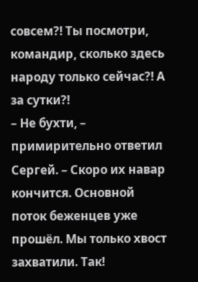совсем?! Ты посмотри, командир, сколько здесь народу только сейчас?! А за сутки?!
– Не бухти, – примирительно ответил Сергей. – Скоро их навар кончится. Основной поток беженцев уже прошёл. Мы только хвост захватили. Так!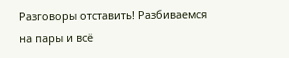Разговоры отставить! Разбиваемся на пары и всё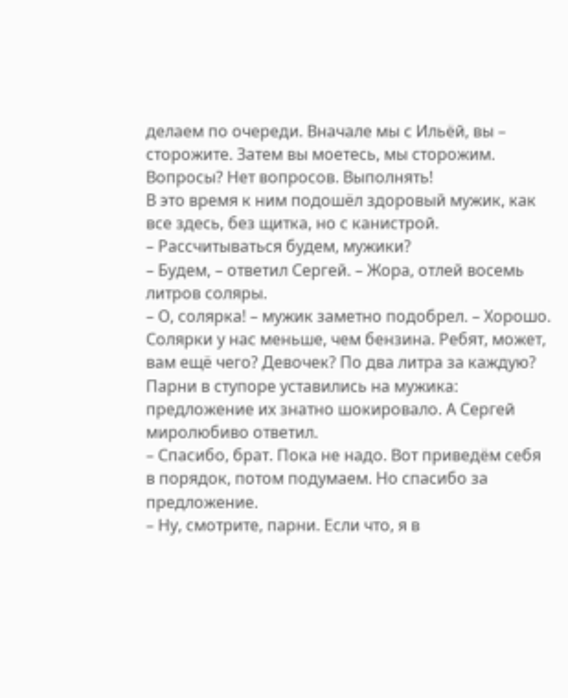делаем по очереди. Вначале мы с Ильёй, вы – сторожите. Затем вы моетесь, мы сторожим. Вопросы? Нет вопросов. Выполнять!
В это время к ним подошёл здоровый мужик, как все здесь, без щитка, но с канистрой.
– Рассчитываться будем, мужики?
– Будем, – ответил Сергей. – Жора, отлей восемь литров соляры.
– О, солярка! – мужик заметно подобрел. – Хорошо. Солярки у нас меньше, чем бензина. Ребят, может, вам ещё чего? Девочек? По два литра за каждую?
Парни в ступоре уставились на мужика: предложение их знатно шокировало. А Сергей миролюбиво ответил.
– Спасибо, брат. Пока не надо. Вот приведём себя в порядок, потом подумаем. Но спасибо за предложение.
– Ну, смотрите, парни. Если что, я в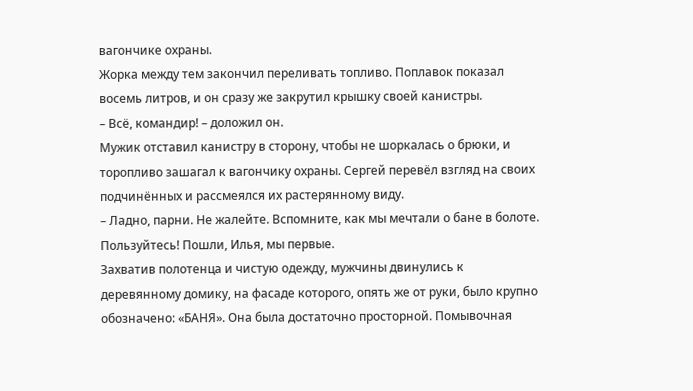вагончике охраны.
Жорка между тем закончил переливать топливо. Поплавок показал восемь литров, и он сразу же закрутил крышку своей канистры.
– Всё, командир! – доложил он.
Мужик отставил канистру в сторону, чтобы не шоркалась о брюки, и торопливо зашагал к вагончику охраны. Сергей перевёл взгляд на своих подчинённых и рассмеялся их растерянному виду.
– Ладно, парни. Не жалейте. Вспомните, как мы мечтали о бане в болоте. Пользуйтесь! Пошли, Илья, мы первые.
Захватив полотенца и чистую одежду, мужчины двинулись к деревянному домику, на фасаде которого, опять же от руки, было крупно обозначено: «БАНЯ». Она была достаточно просторной. Помывочная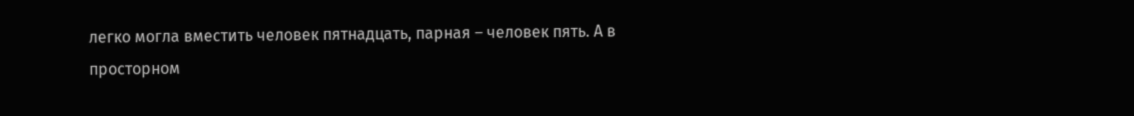легко могла вместить человек пятнадцать, парная – человек пять. А в просторном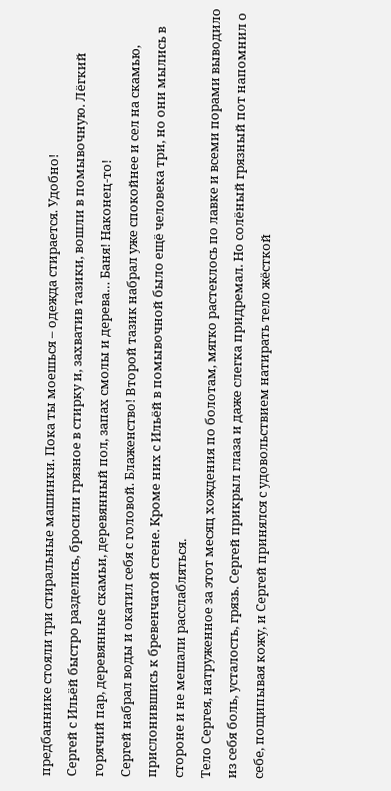предбаннике стояли три стиральные машинки. Пока ты моешься – одежда стирается. Удобно!
Сергей с Ильёй быстро разделись, бросили грязное в стирку и, захватив тазики, вошли в помывочную. Лёгкий горячий пар, деревянные скамьи, деревянный пол, запах смолы и дерева… Баня! Наконец-то!
Сергей набрал воды и окатил себя с головой. Блаженство! Второй тазик набрал уже спокойнее и сел на скамью, прислонившись к бревенчатой стене. Кроме них с Ильёй в помывочной было ещё человека три, но они мылись в стороне и не мешали расслабляться.
Тело Сергея, натруженное за этот месяц хождения по болотам, мягко растеклось по лавке и всеми порами выводило из себя боль, усталость, грязь. Сергей прикрыл глаза и даже слегка придремал. Но солёный грязный пот напомнил о себе, пощипывая кожу, и Сергей принялся с удовольствием натирать тело жёсткой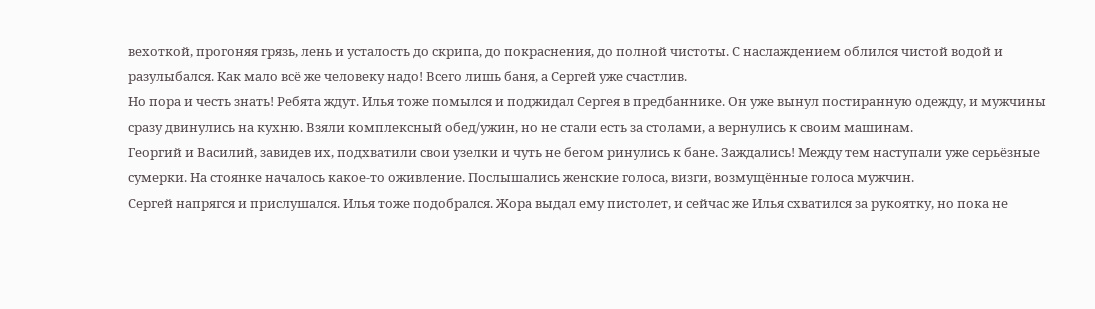вехоткой, прогоняя грязь, лень и усталость до скрипа, до покраснения, до полной чистоты. С наслаждением облился чистой водой и разулыбался. Как мало всё же человеку надо! Всего лишь баня, а Сергей уже счастлив.
Но пора и честь знать! Ребята ждут. Илья тоже помылся и поджидал Сергея в предбаннике. Он уже вынул постиранную одежду, и мужчины сразу двинулись на кухню. Взяли комплексный обед/ужин, но не стали есть за столами, а вернулись к своим машинам.
Георгий и Василий, завидев их, подхватили свои узелки и чуть не бегом ринулись к бане. Заждались! Между тем наступали уже серьёзные сумерки. На стоянке началось какое-то оживление. Послышались женские голоса, визги, возмущённые голоса мужчин.
Сергей напрягся и прислушался. Илья тоже подобрался. Жора выдал ему пистолет, и сейчас же Илья схватился за рукоятку, но пока не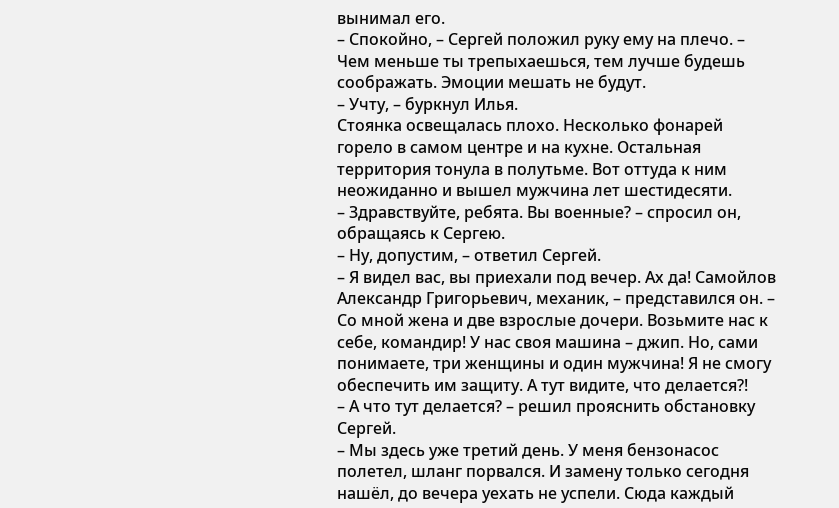вынимал его.
– Спокойно, – Сергей положил руку ему на плечо. – Чем меньше ты трепыхаешься, тем лучше будешь соображать. Эмоции мешать не будут.
– Учту, – буркнул Илья.
Стоянка освещалась плохо. Несколько фонарей горело в самом центре и на кухне. Остальная территория тонула в полутьме. Вот оттуда к ним неожиданно и вышел мужчина лет шестидесяти.
– Здравствуйте, ребята. Вы военные? – спросил он, обращаясь к Сергею.
– Ну, допустим, – ответил Сергей.
– Я видел вас, вы приехали под вечер. Ах да! Самойлов Александр Григорьевич, механик, – представился он. – Со мной жена и две взрослые дочери. Возьмите нас к себе, командир! У нас своя машина – джип. Но, сами понимаете, три женщины и один мужчина! Я не смогу обеспечить им защиту. А тут видите, что делается?!
– А что тут делается? – решил прояснить обстановку Сергей.
– Мы здесь уже третий день. У меня бензонасос полетел, шланг порвался. И замену только сегодня нашёл, до вечера уехать не успели. Сюда каждый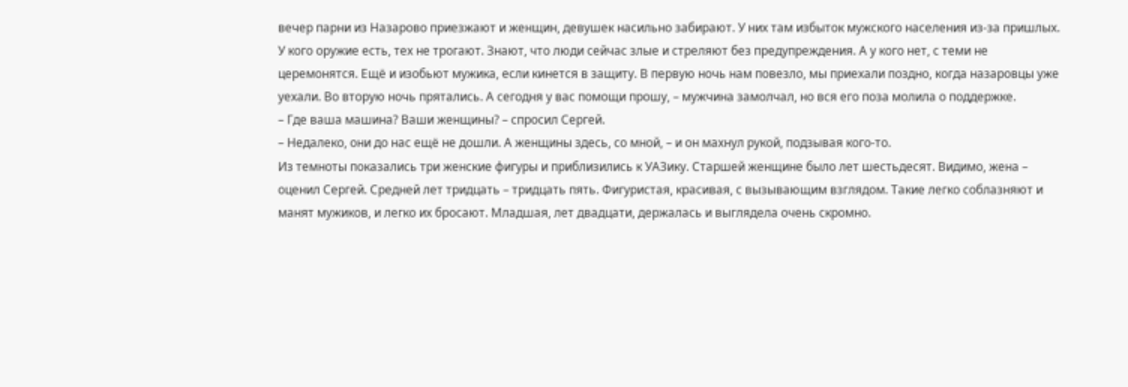вечер парни из Назарово приезжают и женщин, девушек насильно забирают. У них там избыток мужского населения из-за пришлых. У кого оружие есть, тех не трогают. Знают, что люди сейчас злые и стреляют без предупреждения. А у кого нет, с теми не церемонятся. Ещё и изобьют мужика, если кинется в защиту. В первую ночь нам повезло, мы приехали поздно, когда назаровцы уже уехали. Во вторую ночь прятались. А сегодня у вас помощи прошу, – мужчина замолчал, но вся его поза молила о поддержке.
– Где ваша машина? Ваши женщины? – спросил Сергей.
– Недалеко, они до нас ещё не дошли. А женщины здесь, со мной, – и он махнул рукой, подзывая кого-то.
Из темноты показались три женские фигуры и приблизились к УАЗику. Старшей женщине было лет шестьдесят. Видимо, жена – оценил Сергей. Средней лет тридцать – тридцать пять. Фигуристая, красивая, с вызывающим взглядом. Такие легко соблазняют и манят мужиков, и легко их бросают. Младшая, лет двадцати, держалась и выглядела очень скромно.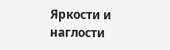Яркости и наглости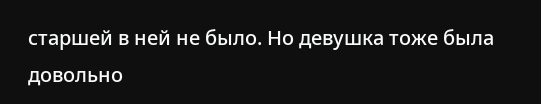старшей в ней не было. Но девушка тоже была довольно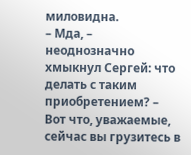миловидна.
– Мда, – неоднозначно хмыкнул Сергей: что делать с таким приобретением? – Вот что, уважаемые, сейчас вы грузитесь в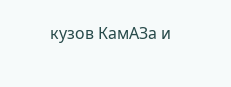кузов КамАЗа и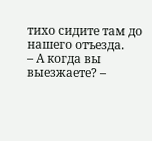тихо сидите там до нашего отъезда.
– А когда вы выезжаете? –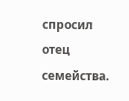спросил отец семейства.